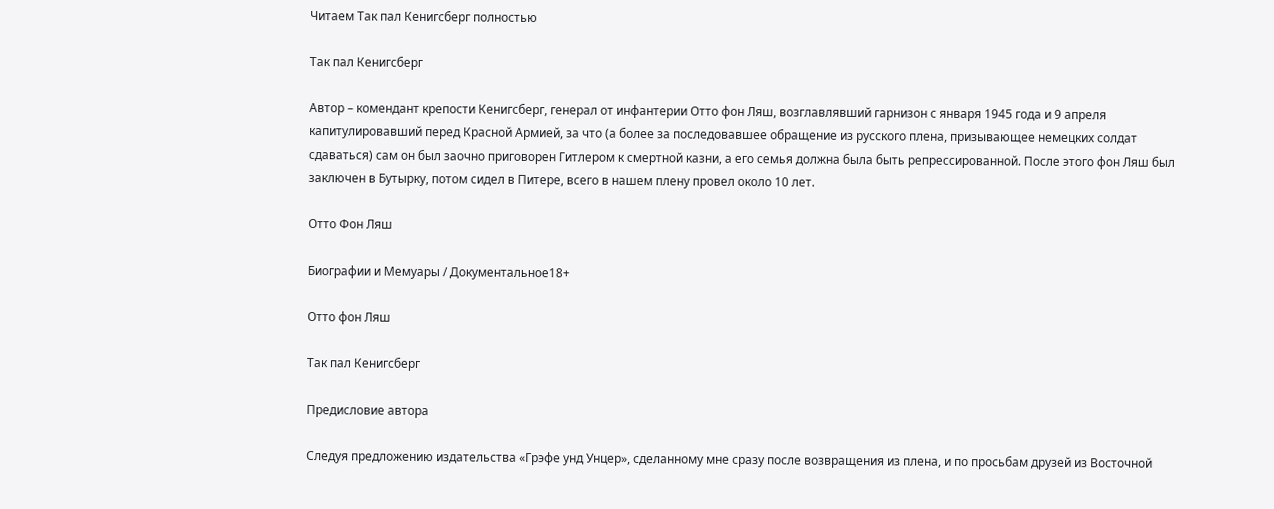Читаем Так пал Кенигсберг полностью

Так пал Кенигсберг

Автор – комендант крепости Кенигсберг, генерал от инфантерии Отто фон Ляш, возглавлявший гарнизон с января 1945 года и 9 апреля капитулировавший перед Красной Армией, за что (а более за последовавшее обращение из русского плена, призывающее немецких солдат сдаваться) сам он был заочно приговорен Гитлером к смертной казни, а его семья должна была быть репрессированной. После этого фон Ляш был заключен в Бутырку, потом сидел в Питере, всего в нашем плену провел около 10 лет.

Отто Фон Ляш

Биографии и Мемуары / Документальное18+

Отто фон Ляш

Так пал Кенигсберг

Предисловие автора

Следуя предложению издательства «Грэфе унд Унцер», сделанному мне сразу после возвращения из плена, и по просьбам друзей из Восточной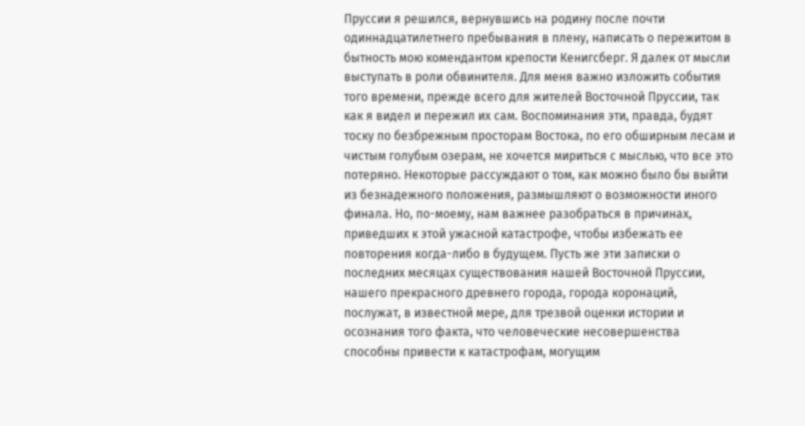Пруссии я решился, вернувшись на родину после почти одиннадцатилетнего пребывания в плену, написать о пережитом в бытность мою комендантом крепости Кенигсберг. Я далек от мысли выступать в роли обвинителя. Для меня важно изложить события того времени, прежде всего для жителей Восточной Пруссии, так как я видел и пережил их сам. Воспоминания эти, правда, будят тоску по безбрежным просторам Востока, по его обширным лесам и чистым голубым озерам, не хочется мириться с мыслью, что все это потеряно. Некоторые рассуждают о том, как можно было бы выйти из безнадежного положения, размышляют о возможности иного финала. Но, по-моему, нам важнее разобраться в причинах, приведших к этой ужасной катастрофе, чтобы избежать ее повторения когда-либо в будущем. Пусть же эти записки о последних месяцах существования нашей Восточной Пруссии, нашего прекрасного древнего города, города коронаций, послужат, в известной мере, для трезвой оценки истории и осознания того факта, что человеческие несовершенства способны привести к катастрофам, могущим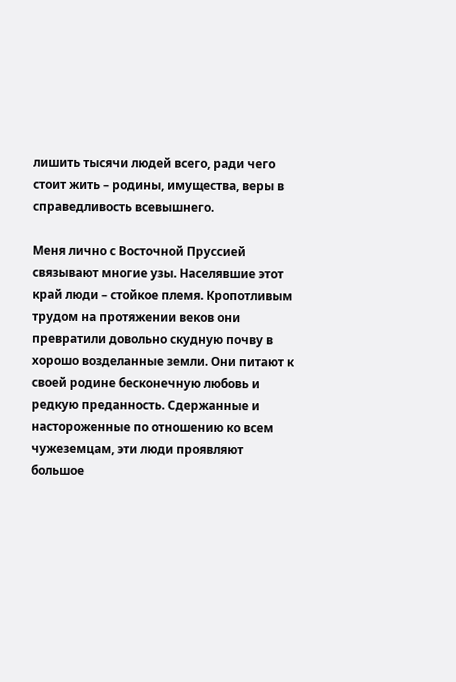лишить тысячи людей всего, ради чего стоит жить – родины, имущества, веры в справедливость всевышнего.

Меня лично с Восточной Пруссией связывают многие узы. Населявшие этот край люди – стойкое племя. Кропотливым трудом на протяжении веков они превратили довольно скудную почву в хорошо возделанные земли. Они питают к своей родине бесконечную любовь и редкую преданность. Сдержанные и настороженные по отношению ко всем чужеземцам, эти люди проявляют большое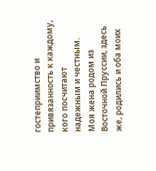гостеприимство и привязанность к каждому, кого посчитают надежным и честным. Моя жена родом из Восточной Пруссии, здесь же, родились и оба моих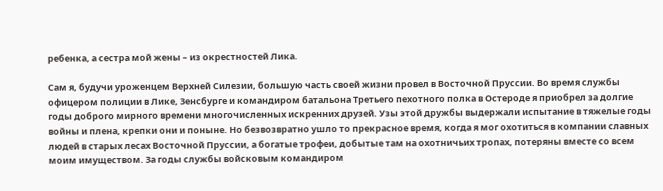ребенка, а сестра мой жены – из окрестностей Лика.

Сам я, будучи уроженцем Верхней Силезии, большую часть своей жизни провел в Восточной Пруссии. Во время службы офицером полиции в Лике, Зенсбурге и командиром батальона Третьего пехотного полка в Остероде я приобрел за долгие годы доброго мирного времени многочисленных искренних друзей. Узы этой дружбы выдержали испытание в тяжелые годы войны и плена, крепки они и поныне. Но безвозвратно ушло то прекрасное время, когда я мог охотиться в компании славных людей в старых лесах Восточной Пруссии, а богатые трофеи, добытые там на охотничьих тропах, потеряны вместе со всем моим имуществом. За годы службы войсковым командиром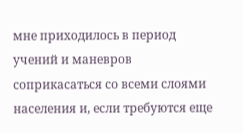мне приходилось в период учений и маневров соприкасаться со всеми слоями населения и, если требуются еще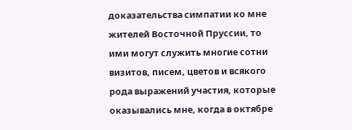доказательства симпатии ко мне жителей Восточной Пруссии, то ими могут служить многие сотни визитов, писем, цветов и всякого рода выражений участия, которые оказывались мне, когда в октябре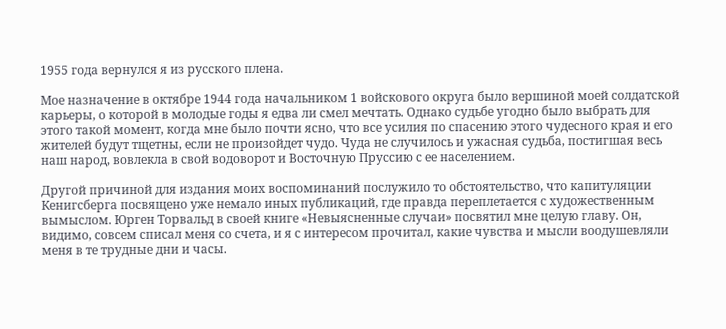1955 года вернулся я из русского плена.

Мое назначение в октябре 1944 года начальником 1 войскового округа было вершиной моей солдатской карьеры, о которой в молодые годы я едва ли смел мечтать. Однако судьбе угодно было выбрать для этого такой момент, когда мне было почти ясно, что все усилия по спасению этого чудесного края и его жителей будут тщетны, если не произойдет чудо. Чуда не случилось и ужасная судьба, постигшая весь наш народ, вовлекла в свой водоворот и Восточную Пруссию с ее населением.

Другой причиной для издания моих воспоминаний послужило то обстоятельство, что капитуляции Кенигсберга посвящено уже немало иных публикаций, где правда переплетается с художественным вымыслом. Юрген Торвальд в своей книге «Невыясненные случаи» посвятил мне целую главу. Он, видимо, совсем списал меня со счета, и я с интересом прочитал, какие чувства и мысли воодушевляли меня в те трудные дни и часы.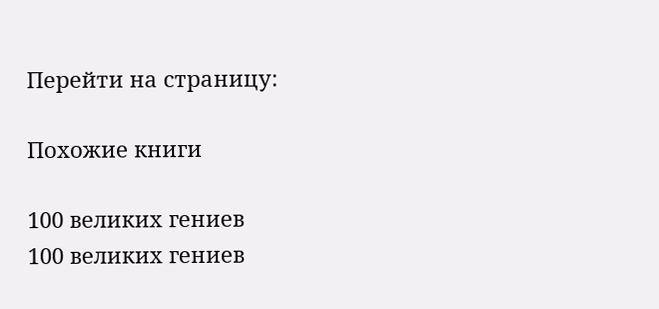Перейти на страницу:

Похожие книги

100 великих гениев
100 великих гениев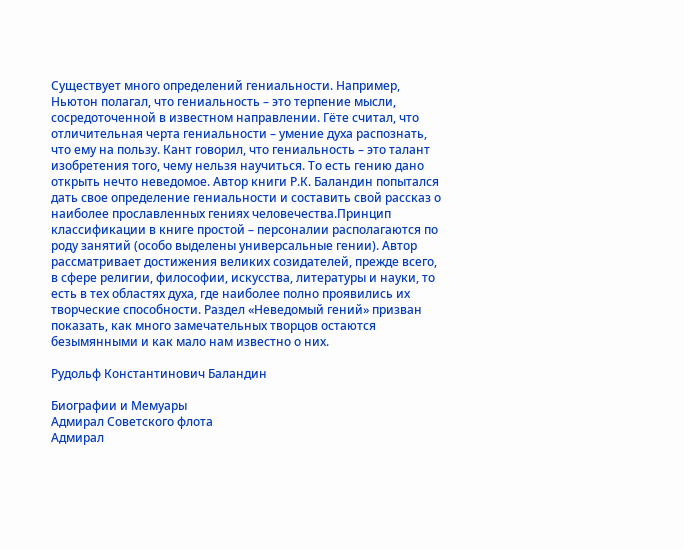Существует много определений гениальности. Например, Ньютон полагал, что гениальность – это терпение мысли, сосредоточенной в известном направлении. Гёте считал, что отличительная черта гениальности – умение духа распознать, что ему на пользу. Кант говорил, что гениальность – это талант изобретения того, чему нельзя научиться. То есть гению дано открыть нечто неведомое. Автор книги Р.К. Баландин попытался дать свое определение гениальности и составить свой рассказ о наиболее прославленных гениях человечества.Принцип классификации в книге простой – персоналии располагаются по роду занятий (особо выделены универсальные гении). Автор рассматривает достижения великих созидателей, прежде всего, в сфере религии, философии, искусства, литературы и науки, то есть в тех областях духа, где наиболее полно проявились их творческие способности. Раздел «Неведомый гений» призван показать, как много замечательных творцов остаются безымянными и как мало нам известно о них.

Рудольф Константинович Баландин

Биографии и Мемуары
Адмирал Советского флота
Адмирал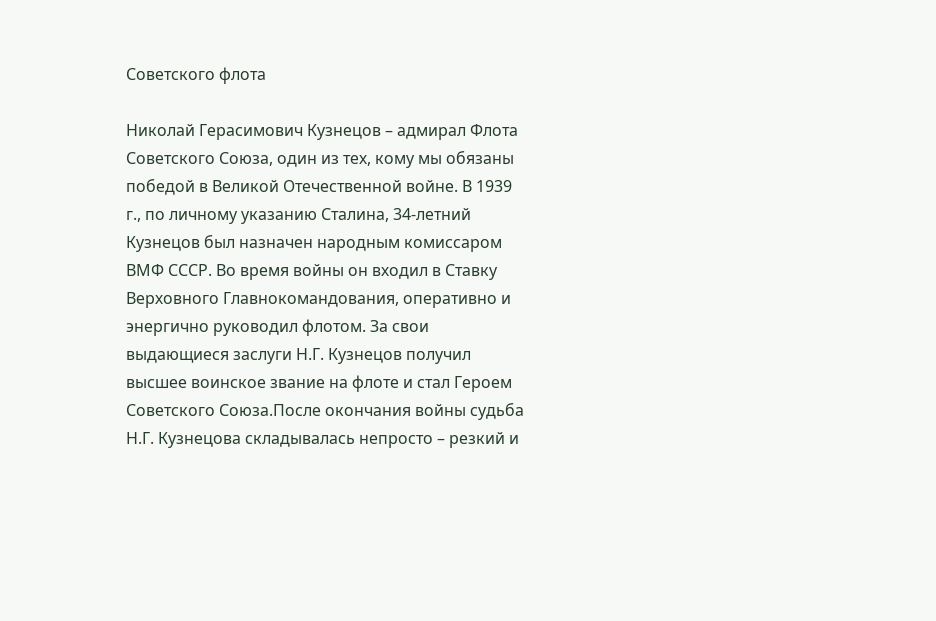Советского флота

Николай Герасимович Кузнецов – адмирал Флота Советского Союза, один из тех, кому мы обязаны победой в Великой Отечественной войне. В 1939 г., по личному указанию Сталина, 34-летний Кузнецов был назначен народным комиссаром ВМФ СССР. Во время войны он входил в Ставку Верховного Главнокомандования, оперативно и энергично руководил флотом. За свои выдающиеся заслуги Н.Г. Кузнецов получил высшее воинское звание на флоте и стал Героем Советского Союза.После окончания войны судьба Н.Г. Кузнецова складывалась непросто – резкий и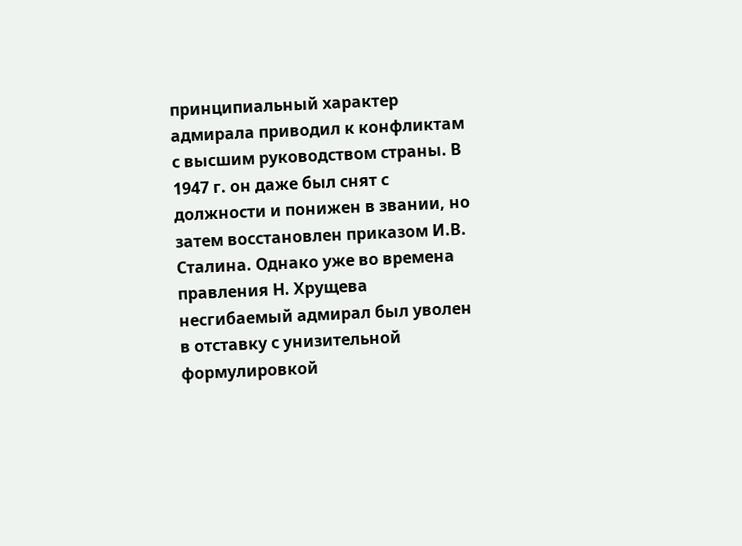принципиальный характер адмирала приводил к конфликтам с высшим руководством страны. В 1947 г. он даже был снят с должности и понижен в звании, но затем восстановлен приказом И.В. Сталина. Однако уже во времена правления Н. Хрущева несгибаемый адмирал был уволен в отставку с унизительной формулировкой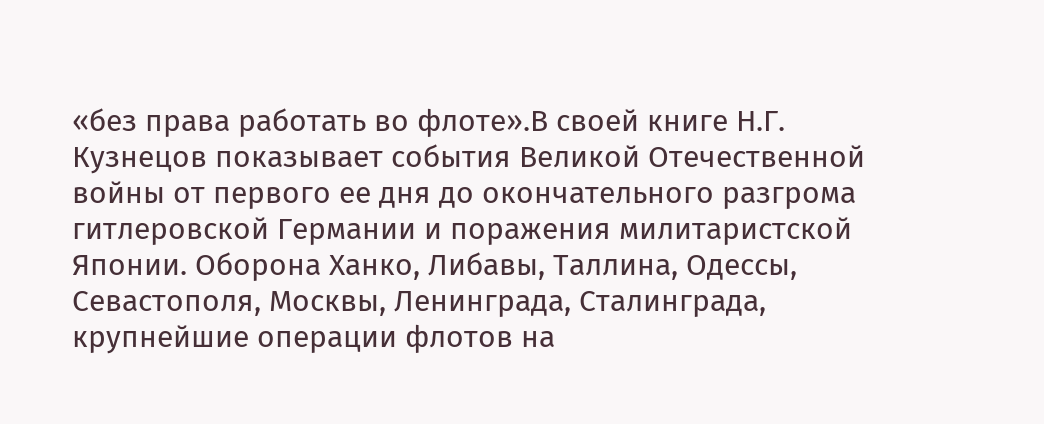«без права работать во флоте».В своей книге Н.Г. Кузнецов показывает события Великой Отечественной войны от первого ее дня до окончательного разгрома гитлеровской Германии и поражения милитаристской Японии. Оборона Ханко, Либавы, Таллина, Одессы, Севастополя, Москвы, Ленинграда, Сталинграда, крупнейшие операции флотов на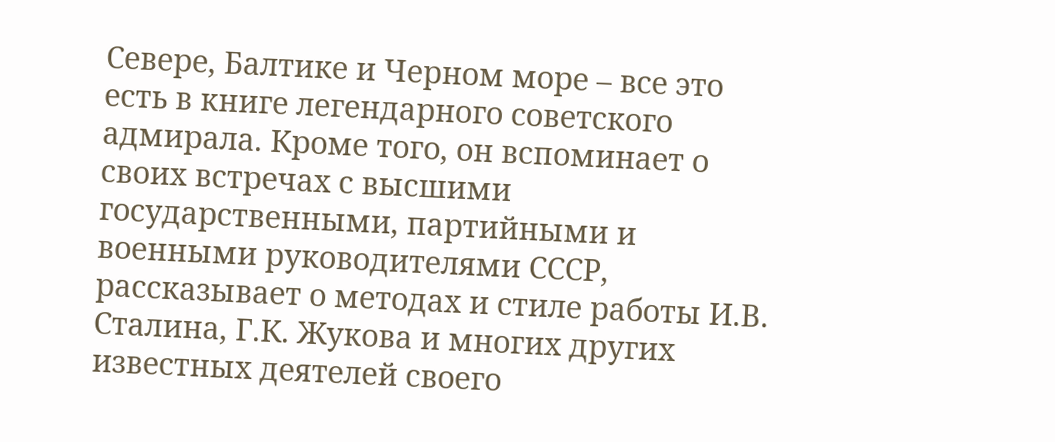Севере, Балтике и Черном море – все это есть в книге легендарного советского адмирала. Кроме того, он вспоминает о своих встречах с высшими государственными, партийными и военными руководителями СССР, рассказывает о методах и стиле работы И.В. Сталина, Г.К. Жукова и многих других известных деятелей своего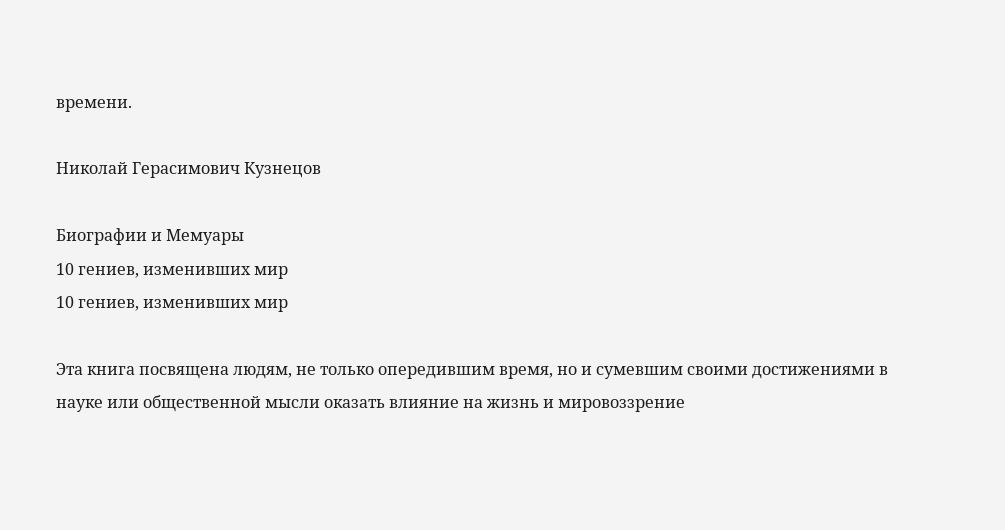времени.

Николай Герасимович Кузнецов

Биографии и Мемуары
10 гениев, изменивших мир
10 гениев, изменивших мир

Эта книга посвящена людям, не только опередившим время, но и сумевшим своими достижениями в науке или общественной мысли оказать влияние на жизнь и мировоззрение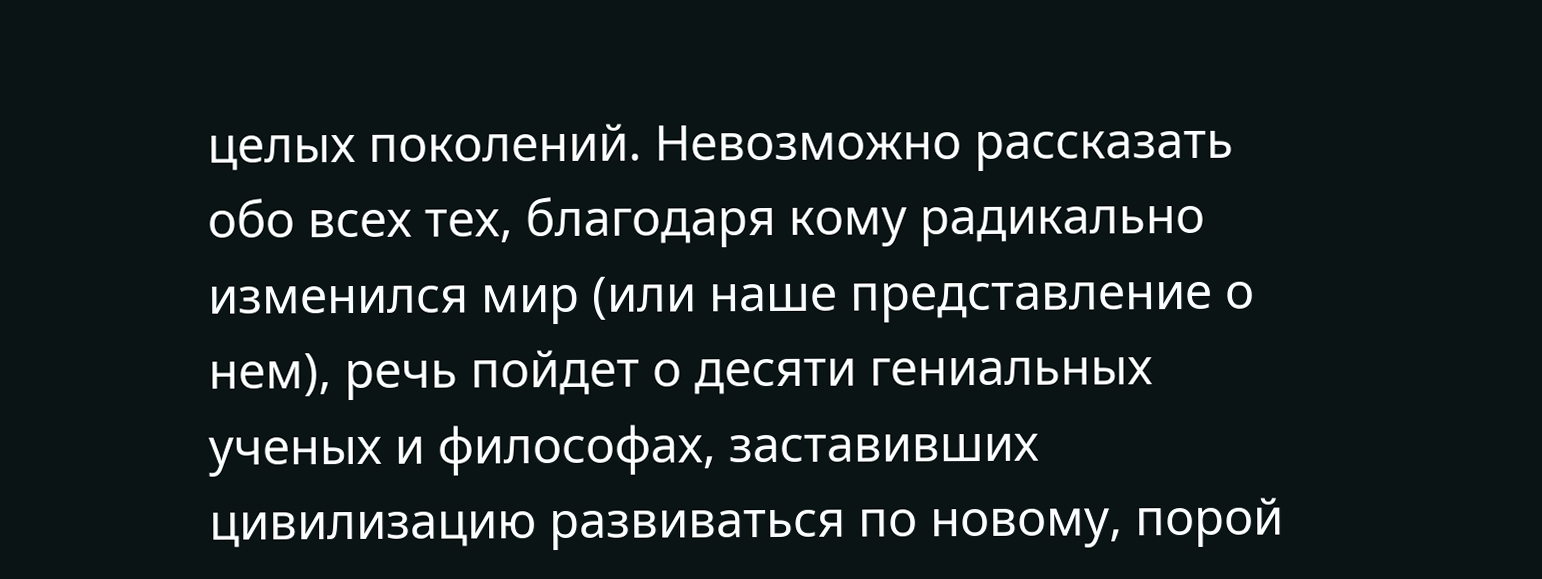целых поколений. Невозможно рассказать обо всех тех, благодаря кому радикально изменился мир (или наше представление о нем), речь пойдет о десяти гениальных ученых и философах, заставивших цивилизацию развиваться по новому, порой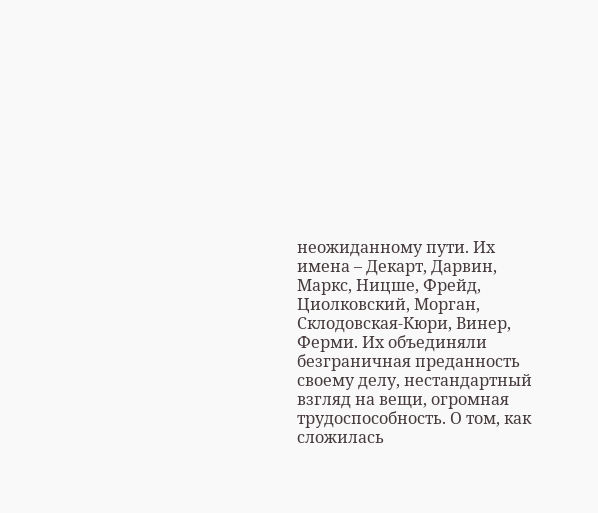неожиданному пути. Их имена – Декарт, Дарвин, Маркс, Ницше, Фрейд, Циолковский, Морган, Склодовская-Кюри, Винер, Ферми. Их объединяли безграничная преданность своему делу, нестандартный взгляд на вещи, огромная трудоспособность. О том, как сложилась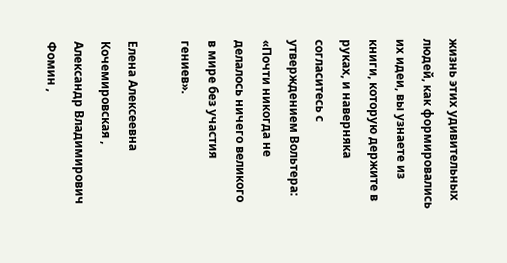жизнь этих удивительных людей, как формировались их идеи, вы узнаете из книги, которую держите в руках, и наверняка согласитесь с утверждением Вольтера: «Почти никогда не делалось ничего великого в мире без участия гениев».

Елена Алексеевна Кочемировская , Александр Владимирович Фомин ,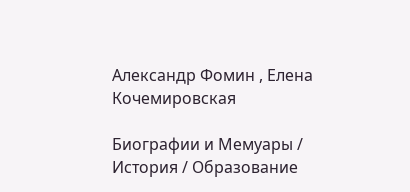Александр Фомин , Елена Кочемировская

Биографии и Мемуары / История / Образование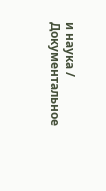и наука / Документальное